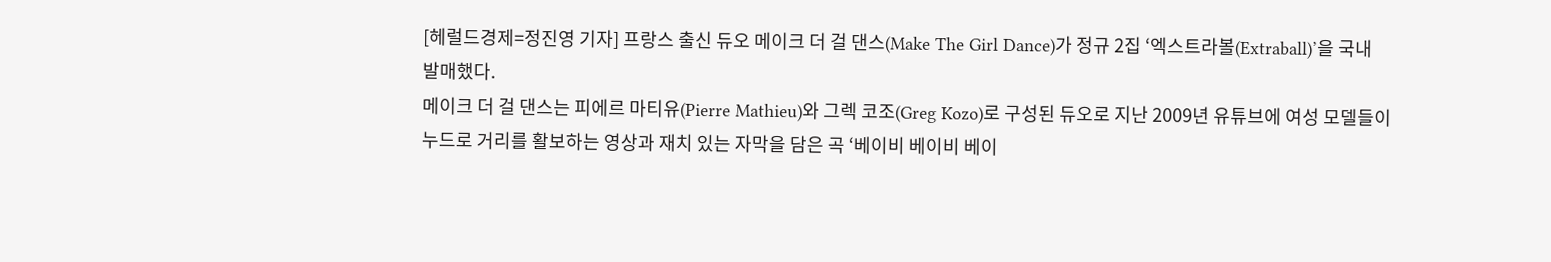[헤럴드경제=정진영 기자] 프랑스 출신 듀오 메이크 더 걸 댄스(Make The Girl Dance)가 정규 2집 ‘엑스트라볼(Extraball)’을 국내 발매했다.
메이크 더 걸 댄스는 피에르 마티유(Pierre Mathieu)와 그렉 코조(Greg Kozo)로 구성된 듀오로 지난 2009년 유튜브에 여성 모델들이 누드로 거리를 활보하는 영상과 재치 있는 자막을 담은 곡 ‘베이비 베이비 베이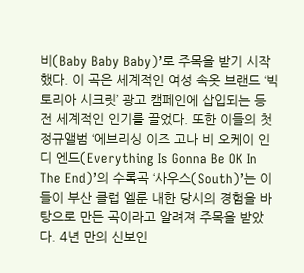비(Baby Baby Baby)’로 주목을 받기 시작했다. 이 곡은 세계적인 여성 속옷 브랜드 ‘빅토리아 시크릿’ 광고 캠페인에 삽입되는 등 전 세계적인 인기를 끌었다. 또한 이들의 첫 정규앨범 ‘에브리싱 이즈 고나 비 오케이 인 디 엔드(Everything Is Gonna Be OK In The End)’의 수록곡 ‘사우스(South)’는 이들이 부산 클럽 엘룬 내한 당시의 경험을 바탕으로 만든 곡이라고 알려져 주목을 받았다. 4년 만의 신보인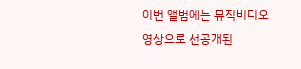이번 앨범에는 뮤직비디오 영상으로 선공개된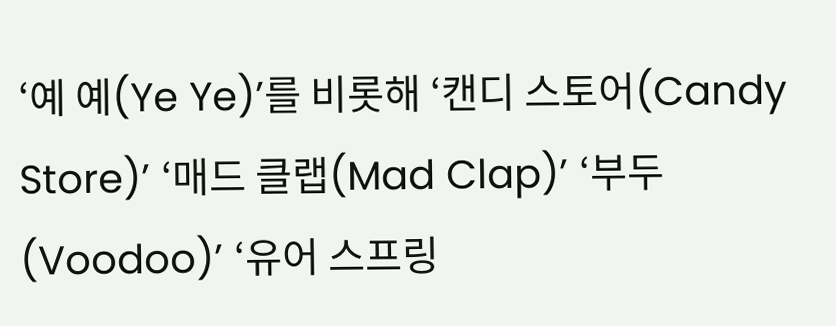‘예 예(Ye Ye)’를 비롯해 ‘캔디 스토어(Candy Store)’ ‘매드 클랩(Mad Clap)’ ‘부두(Voodoo)’ ‘유어 스프링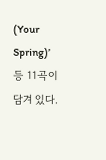(Your Spring)’ 등 11곡이 담겨 있다.